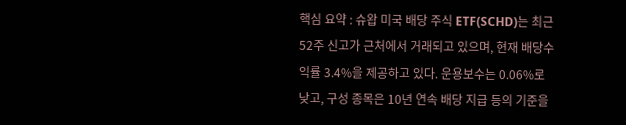핵심 요약 : 슈왑 미국 배당 주식 ETF(SCHD)는 최근 52주 신고가 근처에서 거래되고 있으며, 현재 배당수익률 3.4%을 제공하고 있다. 운용보수는 0.06%로 낮고, 구성 종목은 10년 연속 배당 지급 등의 기준을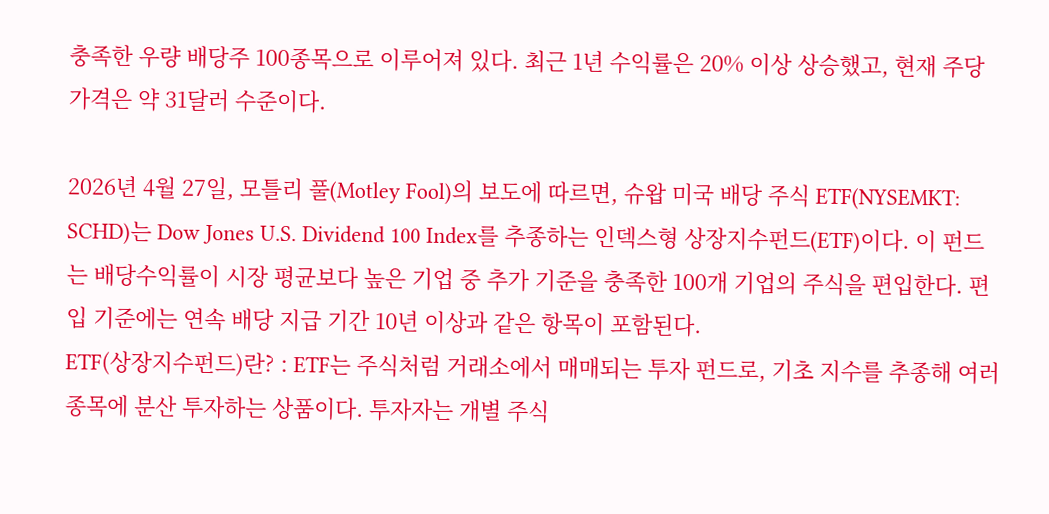충족한 우량 배당주 100종목으로 이루어져 있다. 최근 1년 수익률은 20% 이상 상승했고, 현재 주당 가격은 약 31달러 수준이다.

2026년 4월 27일, 모틀리 풀(Motley Fool)의 보도에 따르면, 슈왑 미국 배당 주식 ETF(NYSEMKT: SCHD)는 Dow Jones U.S. Dividend 100 Index를 추종하는 인덱스형 상장지수펀드(ETF)이다. 이 펀드는 배당수익률이 시장 평균보다 높은 기업 중 추가 기준을 충족한 100개 기업의 주식을 편입한다. 편입 기준에는 연속 배당 지급 기간 10년 이상과 같은 항목이 포함된다.
ETF(상장지수펀드)란? : ETF는 주식처럼 거래소에서 매매되는 투자 펀드로, 기초 지수를 추종해 여러 종목에 분산 투자하는 상품이다. 투자자는 개별 주식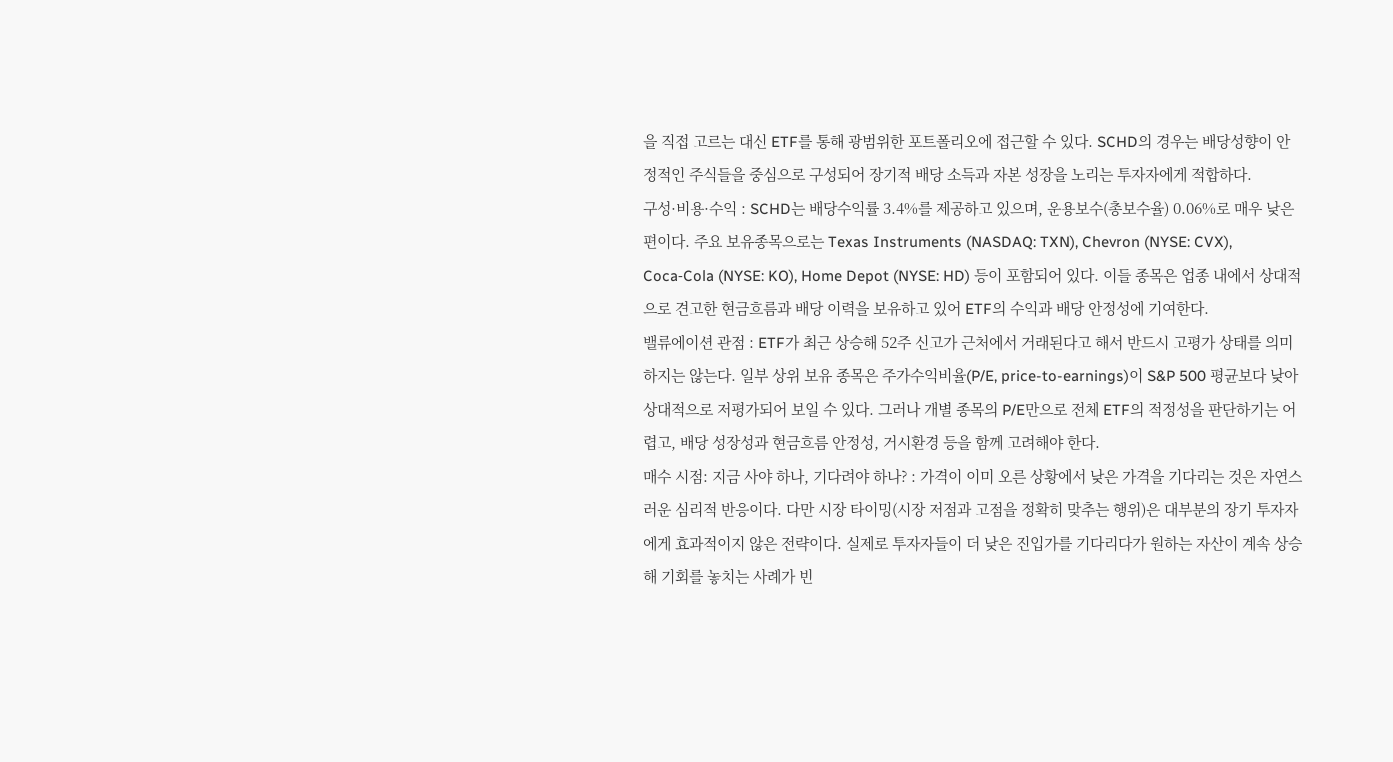을 직접 고르는 대신 ETF를 통해 광범위한 포트폴리오에 접근할 수 있다. SCHD의 경우는 배당성향이 안정적인 주식들을 중심으로 구성되어 장기적 배당 소득과 자본 성장을 노리는 투자자에게 적합하다.
구성·비용·수익 : SCHD는 배당수익률 3.4%를 제공하고 있으며, 운용보수(총보수율) 0.06%로 매우 낮은 편이다. 주요 보유종목으로는 Texas Instruments (NASDAQ: TXN), Chevron (NYSE: CVX), Coca‑Cola (NYSE: KO), Home Depot (NYSE: HD) 등이 포함되어 있다. 이들 종목은 업종 내에서 상대적으로 견고한 현금흐름과 배당 이력을 보유하고 있어 ETF의 수익과 배당 안정성에 기여한다.
밸류에이션 관점 : ETF가 최근 상승해 52주 신고가 근처에서 거래된다고 해서 반드시 고평가 상태를 의미하지는 않는다. 일부 상위 보유 종목은 주가수익비율(P/E, price-to-earnings)이 S&P 500 평균보다 낮아 상대적으로 저평가되어 보일 수 있다. 그러나 개별 종목의 P/E만으로 전체 ETF의 적정성을 판단하기는 어렵고, 배당 성장성과 현금흐름 안정성, 거시환경 등을 함께 고려해야 한다.
매수 시점: 지금 사야 하나, 기다려야 하나? : 가격이 이미 오른 상황에서 낮은 가격을 기다리는 것은 자연스러운 심리적 반응이다. 다만 시장 타이밍(시장 저점과 고점을 정확히 맞추는 행위)은 대부분의 장기 투자자에게 효과적이지 않은 전략이다. 실제로 투자자들이 더 낮은 진입가를 기다리다가 원하는 자산이 계속 상승해 기회를 놓치는 사례가 빈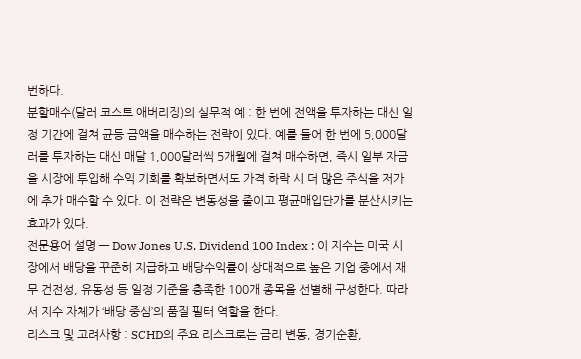번하다.
분할매수(달러 코스트 애버리징)의 실무적 예 : 한 번에 전액을 투자하는 대신 일정 기간에 걸쳐 균등 금액을 매수하는 전략이 있다. 예를 들어 한 번에 5,000달러를 투자하는 대신 매달 1,000달러씩 5개월에 걸쳐 매수하면, 즉시 일부 자금을 시장에 투입해 수익 기회를 확보하면서도 가격 하락 시 더 많은 주식을 저가에 추가 매수할 수 있다. 이 전략은 변동성을 줄이고 평균매입단가를 분산시키는 효과가 있다.
전문용어 설명 — Dow Jones U.S. Dividend 100 Index : 이 지수는 미국 시장에서 배당을 꾸준히 지급하고 배당수익률이 상대적으로 높은 기업 중에서 재무 건전성, 유동성 등 일정 기준을 충족한 100개 종목을 선별해 구성한다. 따라서 지수 자체가 ‘배당 중심’의 품질 필터 역할을 한다.
리스크 및 고려사항 : SCHD의 주요 리스크로는 금리 변동, 경기순환,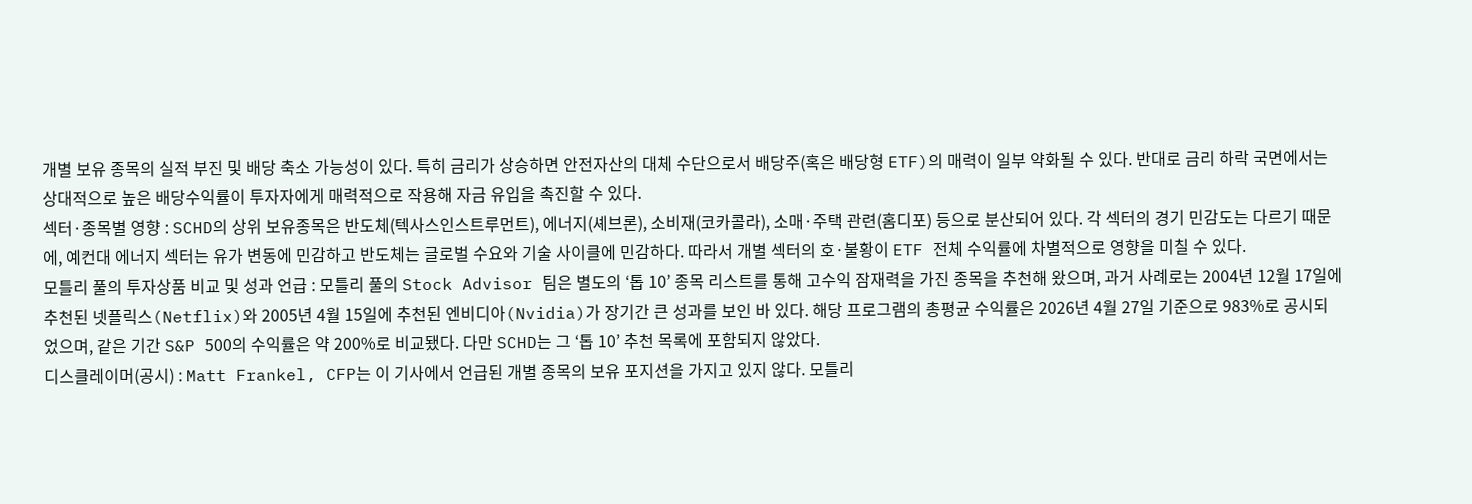개별 보유 종목의 실적 부진 및 배당 축소 가능성이 있다. 특히 금리가 상승하면 안전자산의 대체 수단으로서 배당주(혹은 배당형 ETF)의 매력이 일부 약화될 수 있다. 반대로 금리 하락 국면에서는 상대적으로 높은 배당수익률이 투자자에게 매력적으로 작용해 자금 유입을 촉진할 수 있다.
섹터·종목별 영향 : SCHD의 상위 보유종목은 반도체(텍사스인스트루먼트), 에너지(셰브론), 소비재(코카콜라), 소매·주택 관련(홈디포) 등으로 분산되어 있다. 각 섹터의 경기 민감도는 다르기 때문에, 예컨대 에너지 섹터는 유가 변동에 민감하고 반도체는 글로벌 수요와 기술 사이클에 민감하다. 따라서 개별 섹터의 호·불황이 ETF 전체 수익률에 차별적으로 영향을 미칠 수 있다.
모틀리 풀의 투자상품 비교 및 성과 언급 : 모틀리 풀의 Stock Advisor 팀은 별도의 ‘톱 10’ 종목 리스트를 통해 고수익 잠재력을 가진 종목을 추천해 왔으며, 과거 사례로는 2004년 12월 17일에 추천된 넷플릭스(Netflix)와 2005년 4월 15일에 추천된 엔비디아(Nvidia)가 장기간 큰 성과를 보인 바 있다. 해당 프로그램의 총평균 수익률은 2026년 4월 27일 기준으로 983%로 공시되었으며, 같은 기간 S&P 500의 수익률은 약 200%로 비교됐다. 다만 SCHD는 그 ‘톱 10’ 추천 목록에 포함되지 않았다.
디스클레이머(공시) : Matt Frankel, CFP는 이 기사에서 언급된 개별 종목의 보유 포지션을 가지고 있지 않다. 모틀리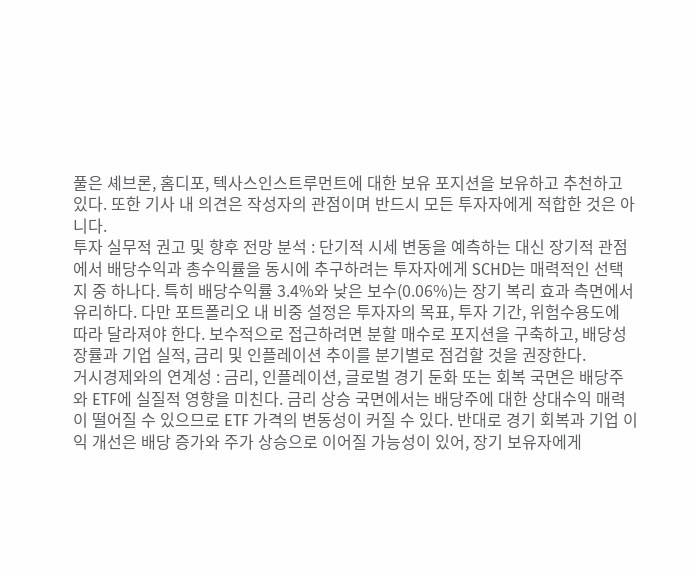풀은 셰브론, 홈디포, 텍사스인스트루먼트에 대한 보유 포지션을 보유하고 추천하고 있다. 또한 기사 내 의견은 작성자의 관점이며 반드시 모든 투자자에게 적합한 것은 아니다.
투자 실무적 권고 및 향후 전망 분석 : 단기적 시세 변동을 예측하는 대신 장기적 관점에서 배당수익과 총수익률을 동시에 추구하려는 투자자에게 SCHD는 매력적인 선택지 중 하나다. 특히 배당수익률 3.4%와 낮은 보수(0.06%)는 장기 복리 효과 측면에서 유리하다. 다만 포트폴리오 내 비중 설정은 투자자의 목표, 투자 기간, 위험수용도에 따라 달라져야 한다. 보수적으로 접근하려면 분할 매수로 포지션을 구축하고, 배당성장률과 기업 실적, 금리 및 인플레이션 추이를 분기별로 점검할 것을 권장한다.
거시경제와의 연계성 : 금리, 인플레이션, 글로벌 경기 둔화 또는 회복 국면은 배당주와 ETF에 실질적 영향을 미친다. 금리 상승 국면에서는 배당주에 대한 상대수익 매력이 떨어질 수 있으므로 ETF 가격의 변동성이 커질 수 있다. 반대로 경기 회복과 기업 이익 개선은 배당 증가와 주가 상승으로 이어질 가능성이 있어, 장기 보유자에게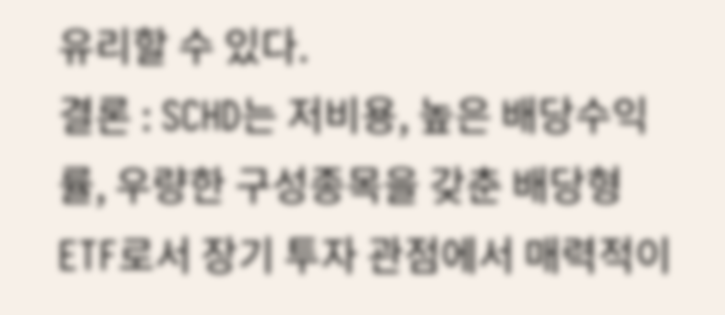유리할 수 있다.
결론 : SCHD는 저비용, 높은 배당수익률, 우량한 구성종목을 갖춘 배당형 ETF로서 장기 투자 관점에서 매력적이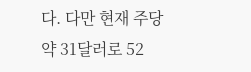다. 다만 현재 주당 약 31달러로 52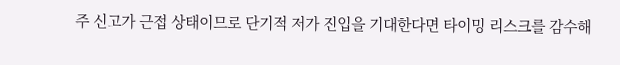주 신고가 근접 상태이므로 단기적 저가 진입을 기대한다면 타이밍 리스크를 감수해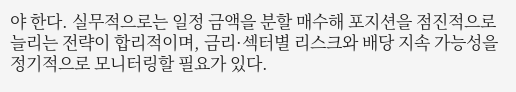야 한다. 실무적으로는 일정 금액을 분할 매수해 포지션을 점진적으로 늘리는 전략이 합리적이며, 금리·섹터별 리스크와 배당 지속 가능성을 정기적으로 모니터링할 필요가 있다.